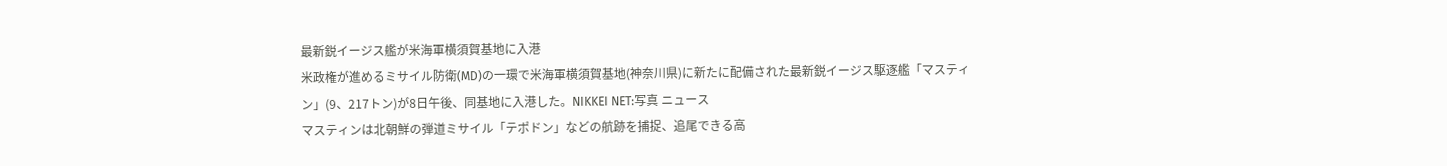最新鋭イージス艦が米海軍横須賀基地に入港
米政権が進めるミサイル防衛(MD)の一環で米海軍横須賀基地(神奈川県)に新たに配備された最新鋭イージス駆逐艦「マスティン」(9、217トン)が8日午後、同基地に入港した。NIKKEI NET:写真 ニュース
マスティンは北朝鮮の弾道ミサイル「テポドン」などの航跡を捕捉、追尾できる高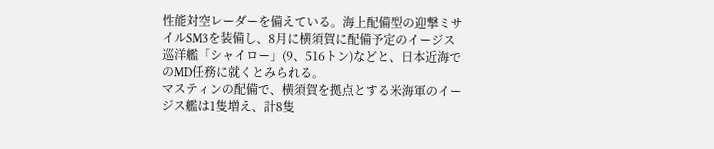性能対空レーダーを備えている。海上配備型の迎撃ミサイルSM3を装備し、8月に横須賀に配備予定のイージス巡洋艦「シャイロー」(9、516トン)などと、日本近海でのMD任務に就くとみられる。
マスティンの配備で、横須賀を拠点とする米海軍のイージス艦は1隻増え、計8隻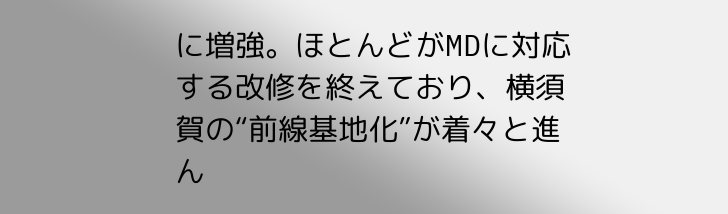に増強。ほとんどがMDに対応する改修を終えており、横須賀の“前線基地化”が着々と進ん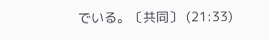でいる。〔共同〕 (21:33)